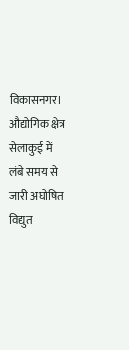विकासनगर। औद्योगिक क्षेत्र सेलाकुई में लंबे समय से जारी अघोषित विद्युत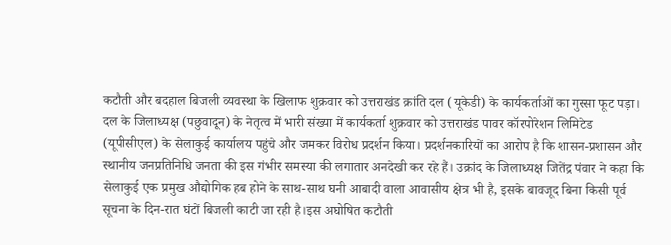कटौती और बदहाल बिजली व्यवस्था के खिलाफ शुक्रवार को उत्तराखंड क्रांति दल (यूकेडी) के कार्यकर्ताओं का गुस्सा फूट पड़ा। दल के जिलाध्यक्ष (पछुवादून) के नेतृत्व में भारी संख्या में कार्यकर्ता शुक्रवार को उत्तराखंड पावर कॉरपोरेशन लिमिटेड (यूपीसीएल) के सेलाकुई कार्यालय पहुंचे और जमकर विरोध प्रदर्शन किया। प्रदर्शनकारियों का आरोप है कि शासन-प्रशासन और स्थानीय जनप्रतिनिधि जनता की इस गंभीर समस्या की लगातार अनदेखी कर रहे हैं। उक्रांद के जिलाध्यक्ष जितेंद्र पंवार ने कहा कि सेलाकुई एक प्रमुख औद्योगिक हब होने के साथ-साथ घनी आबादी वाला आवासीय क्षेत्र भी है, इसके बावजूद बिना किसी पूर्व सूचना के दिन-रात घंटों बिजली काटी जा रही है।इस अघोषित कटौती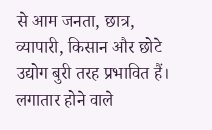से आम जनता, छात्र, व्यापारी, किसान और छोटे उद्योग बुरी तरह प्रभावित हैं। लगातार होने वाले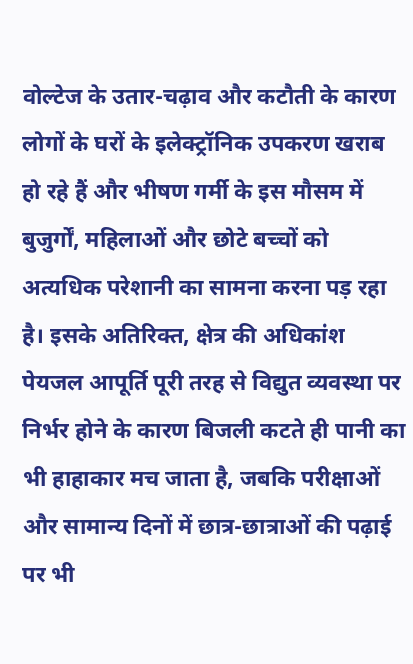वोल्टेज के उतार-चढ़ाव और कटौती के कारण लोगों के घरों के इलेक्ट्रॉनिक उपकरण खराब हो रहे हैं और भीषण गर्मी के इस मौसम में बुजुर्गों, महिलाओं और छोटे बच्चों को अत्यधिक परेशानी का सामना करना पड़ रहा है। इसके अतिरिक्त, क्षेत्र की अधिकांश पेयजल आपूर्ति पूरी तरह से विद्युत व्यवस्था पर निर्भर होने के कारण बिजली कटते ही पानी का भी हाहाकार मच जाता है, जबकि परीक्षाओं और सामान्य दिनों में छात्र-छात्राओं की पढ़ाई पर भी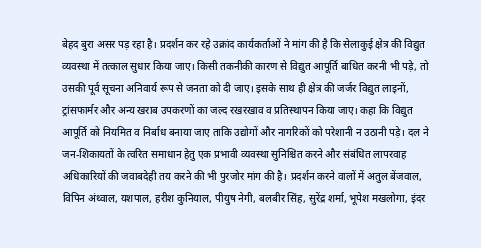बेहद बुरा असर पड़ रहा है। प्रदर्शन कर रहे उक्रांद कार्यकर्ताओं ने मांग की है कि सेलाकुई क्षेत्र की विद्युत व्यवस्था में तत्काल सुधार किया जाए। किसी तकनीकी कारण से विद्युत आपूर्ति बाधित करनी भी पड़े, तो उसकी पूर्व सूचना अनिवार्य रूप से जनता को दी जाए। इसके साथ ही क्षेत्र की जर्जर विद्युत लाइनों, ट्रांसफार्मर और अन्य खराब उपकरणों का जल्द रखरखाव व प्रतिस्थापन किया जाए। कहा कि विद्युत आपूर्ति को नियमित व निर्बाध बनाया जाए ताकि उद्योगों और नागरिकों को परेशानी न उठानी पड़े। दल ने जन-शिकायतों के त्वरित समाधान हेतु एक प्रभावी व्यवस्था सुनिश्चित करने और संबंधित लापरवाह अधिकारियों की जवाबदेही तय करने की भी पुरजोर मांग की है। प्रदर्शन करने वालों में अतुल बेंजवाल, विपिन अंथ्वाल, यशपाल, हरीश कुनियाल, पीयुष नेगी, बलबीर सिंह, सुरेंद्र शर्मा, भूपेश मखलोगा, इंदर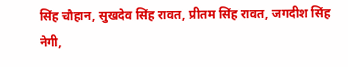सिंह चौहान, सुखदेव सिंह रावत, प्रीतम सिंह रावत, जगदीश सिंह नेगी,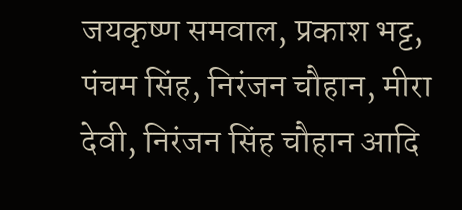जयकृष्ण समवाल, प्रकाश भट्ट, पंचम सिंह, निरंजन चौहान, मीरा देवी, निरंजन सिंह चौहान आदि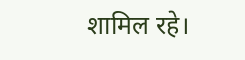शामिल रहे।